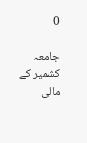0

جامعہ کشمیر کے مالی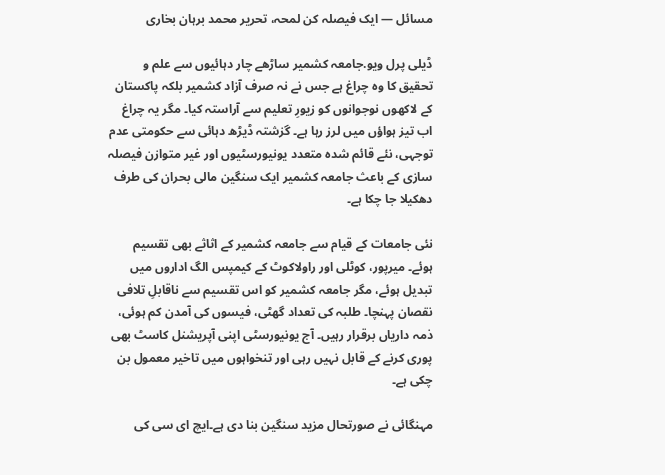مسائل — ایک فیصلہ کن لمحہ، تحریر محمد برہان بخاری

ڈیلی پرل ویو.جامعہ کشمیر ساڑھے چار دہائیوں سے علم و تحقیق کا وہ چراغ ہے جس نے نہ صرف آزاد کشمیر بلکہ پاکستان کے لاکھوں نوجوانوں کو زیورِ تعلیم سے آراستہ کیا۔ مگر یہ چراغ اب تیز ہواؤں میں لرز رہا ہے۔ گزشتہ ڈیڑھ دہائی سے حکومتی عدم توجہی، نئے قائم شدہ متعدد یونیورسٹیوں اور غیر متوازن فیصلہ سازی کے باعث جامعہ کشمیر ایک سنگین مالی بحران کی طرف دھکیلا جا چکا ہے۔

نئی جامعات کے قیام سے جامعہ کشمیر کے اثاثے بھی تقسیم ہوئے۔ میرپور، کوٹلی اور راولاکوٹ کے کیمپس الگ اداروں میں تبدیل ہوئے، مگر جامعہ کشمیر کو اس تقسیم سے ناقابلِ تلافی نقصان پہنچا۔ طلبہ کی تعداد گھٹی، فیسوں کی آمدن کم ہوئی، ذمہ داریاں برقرار رہیں۔ آج یونیورسٹی اپنی آپریشنل کاسٹ بھی پوری کرنے کے قابل نہیں رہی اور تنخواہوں میں تاخیر معمول بن چکی ہے۔

مہنگائی نے صورتحال مزید سنگین بنا دی ہے۔ایچ ای سی کی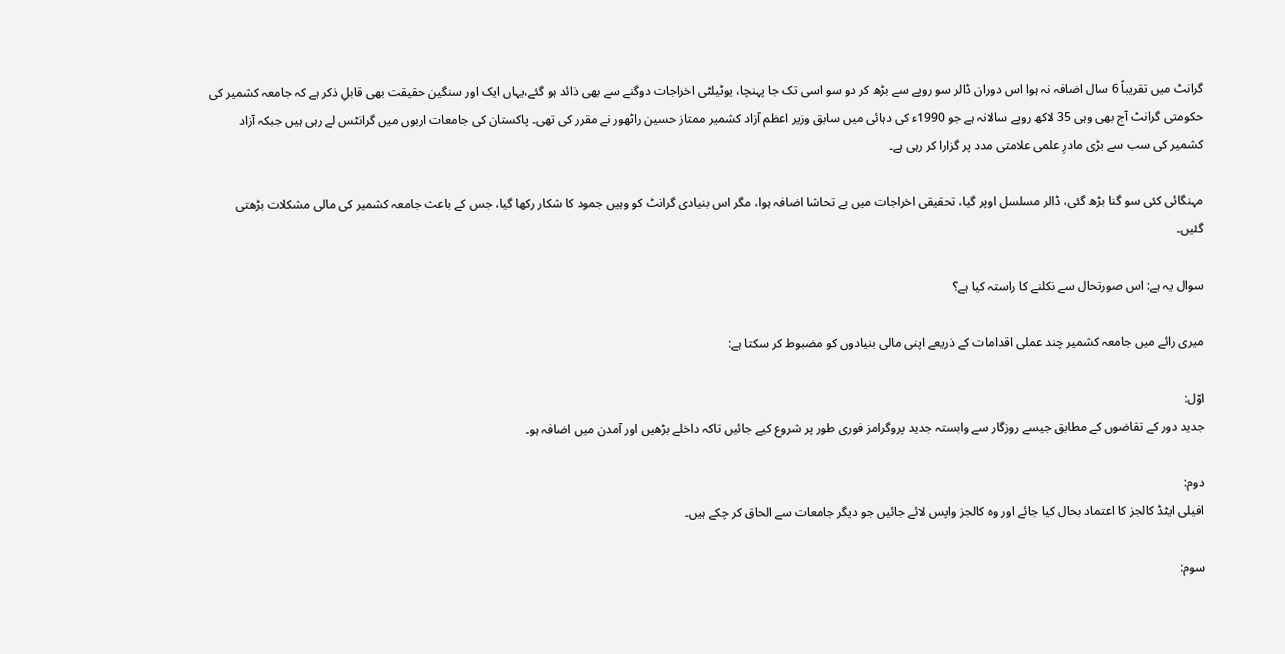گرانٹ میں تقریباً 6 سال اضافہ نہ ہوا اس دوران ڈالر سو روپے سے بڑھ کر دو سو اسی تک جا پہنچا، یوٹیلٹی اخراجات دوگنے سے بھی ذائد ہو گئے،یہاں ایک اور سنگین حقیقت بھی قابلِ ذکر ہے کہ جامعہ کشمیر کی حکومتی گرانٹ آج بھی وہی 35 لاکھ روپے سالانہ ہے جو 1990ء کی دہائی میں سابق وزیر اعظم آزاد کشمیر ممتاز حسین راٹھور نے مقرر کی تھی۔ پاکستان کی جامعات اربوں میں گرانٹس لے رہی ہیں جبکہ آزاد کشمیر کی سب سے بڑی مادرِ علمی علامتی مدد پر گزارا کر رہی ہے۔

مہنگائی کئی سو گنا بڑھ گئی، ڈالر مسلسل اوپر گیا، تحقیقی اخراجات میں بے تحاشا اضافہ ہوا، مگر اس بنیادی گرانٹ کو وہیں جمود کا شکار رکھا گیا، جس کے باعث جامعہ کشمیر کی مالی مشکلات بڑھتی گئیں۔

سوال یہ ہے: اس صورتحال سے نکلنے کا راستہ کیا ہے؟

میری رائے میں جامعہ کشمیر چند عملی اقدامات کے ذریعے اپنی مالی بنیادوں کو مضبوط کر سکتا ہے:

اوّل:
جدید دور کے تقاضوں کے مطابق جیسے روزگار سے وابستہ جدید پروگرامز فوری طور پر شروع کیے جائیں تاکہ داخلے بڑھیں اور آمدن میں اضافہ ہو۔

دوم:
افیلی ایٹڈ کالجز کا اعتماد بحال کیا جائے اور وہ کالجز واپس لائے جائیں جو دیگر جامعات سے الحاق کر چکے ہیں۔

سوم: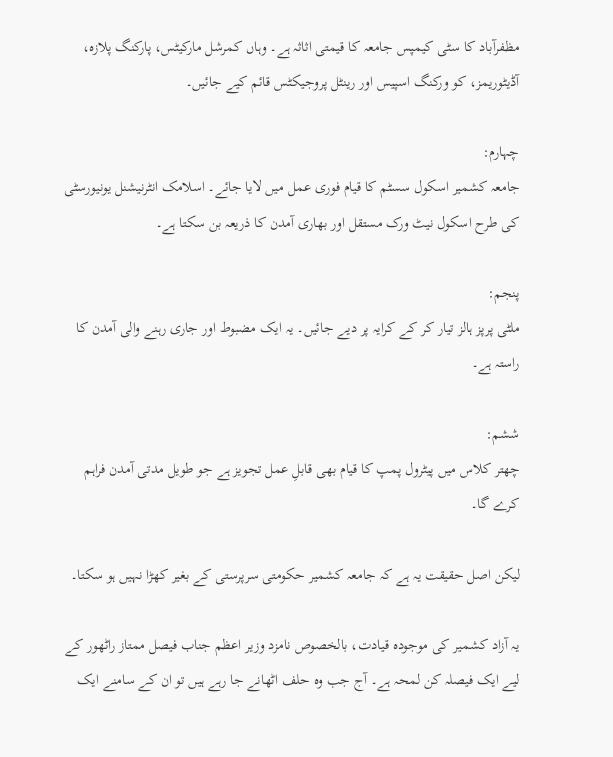مظفرآباد کا سٹی کیمپس جامعہ کا قیمتی اثاثہ ہے۔ وہاں کمرشل مارکیٹس، پارکنگ پلازہ، آڈیٹوریمز، کو ورکنگ اسپیس اور رینٹل پروجیکٹس قائم کیے جائیں۔

چہارم:
جامعہ کشمیر اسکول سسٹم کا قیام فوری عمل میں لایا جائے۔ اسلامک انٹرنیشنل یونیورسٹی کی طرح اسکول نیٹ ورک مستقل اور بھاری آمدن کا ذریعہ بن سکتا ہے۔

پنجم:
ملٹی پرپز ہالز تیار کر کے کرایہ پر دیے جائیں۔ یہ ایک مضبوط اور جاری رہنے والی آمدن کا راستہ ہے۔

ششم:
چھتر کلاس میں پیٹرول پمپ کا قیام بھی قابلِ عمل تجویز ہے جو طویل مدتی آمدن فراہم کرے گا۔

لیکن اصل حقیقت یہ ہے کہ جامعہ کشمیر حکومتی سرپرستی کے بغیر کھڑا نہیں ہو سکتا۔

یہ آزاد کشمیر کی موجودہ قیادت، بالخصوص نامزد وزیر اعظم جناب فیصل ممتاز راٹھور کے لیے ایک فیصلہ کن لمحہ ہے۔ آج جب وہ حلف اٹھانے جا رہے ہیں تو ان کے سامنے ایک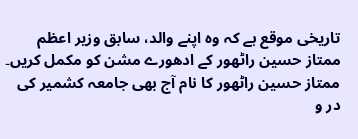تاریخی موقع ہے کہ وہ اپنے والد، سابق وزیر اعظم ممتاز حسین راٹھور کے ادھورے مشن کو مکمل کریں۔ ممتاز حسین راٹھور کا نام آج بھی جامعہ کشمیر کی در و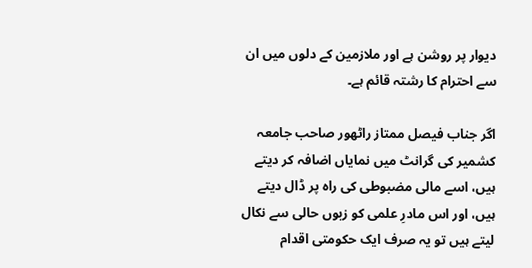دیوار پر روشن ہے اور ملازمین کے دلوں میں ان سے احترام کا رشتہ قائم ہے۔

اگر جناب فیصل ممتاز راٹھور صاحب جامعہ کشمیر کی گرانٹ میں نمایاں اضافہ کر دیتے ہیں، اسے مالی مضبوطی کی راہ پر ڈال دیتے ہیں، اور اس مادرِ علمی کو زبوں حالی سے نکال لیتے ہیں تو یہ صرف ایک حکومتی اقدام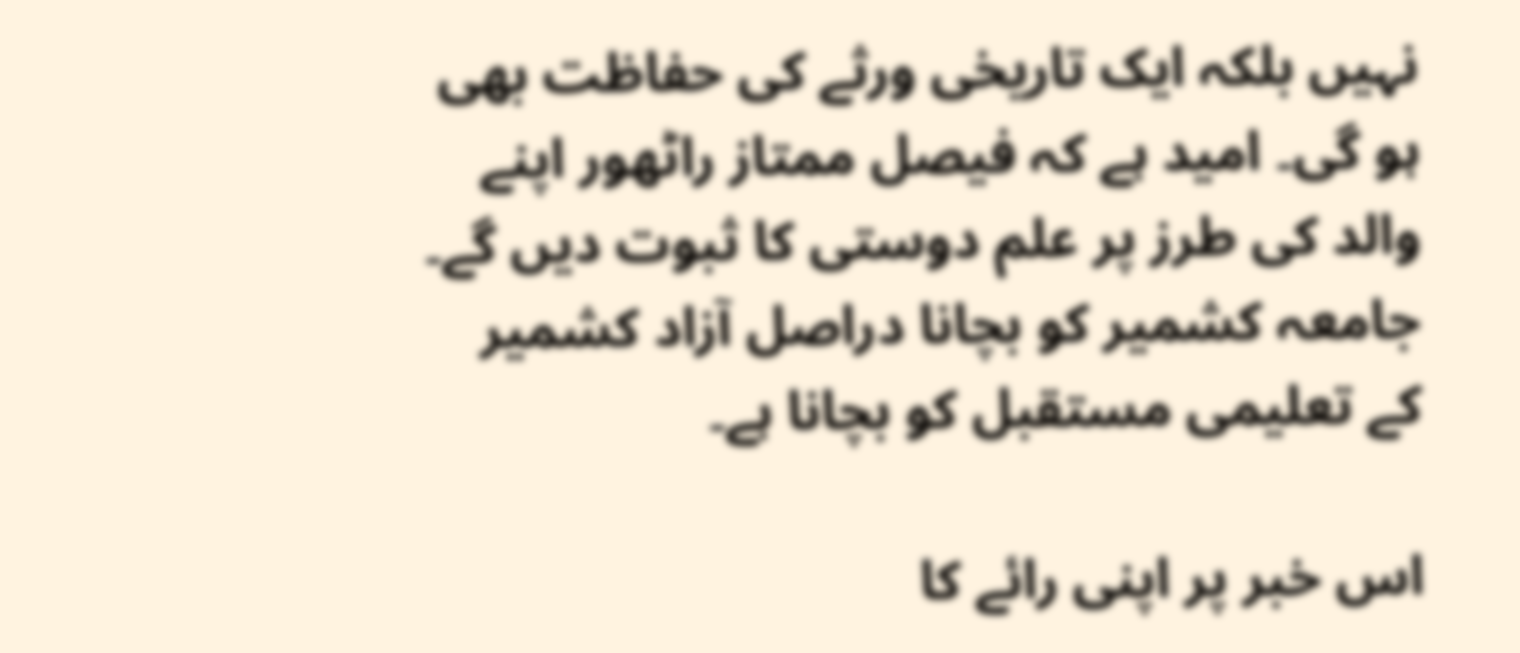نہیں بلکہ ایک تاریخی ورثے کی حفاظت بھی ہو گی۔ امید ہے کہ فیصل ممتاز راٹھور اپنے والد کی طرز پر علم دوستی کا ثبوت دیں گے۔
جامعہ کشمیر کو بچانا دراصل آزاد کشمیر کے تعلیمی مستقبل کو بچانا ہے۔

اس خبر پر اپنی رائے کا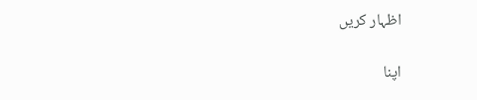اظہار کریں

اپنا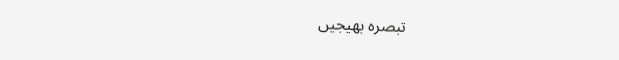تبصرہ بھیجیں